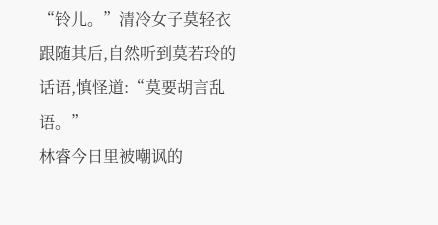“铃儿。”清冷女子莫轻衣跟随其后,自然听到莫若玲的话语,慎怪道:“莫要胡言乱语。”
林睿今日里被嘲讽的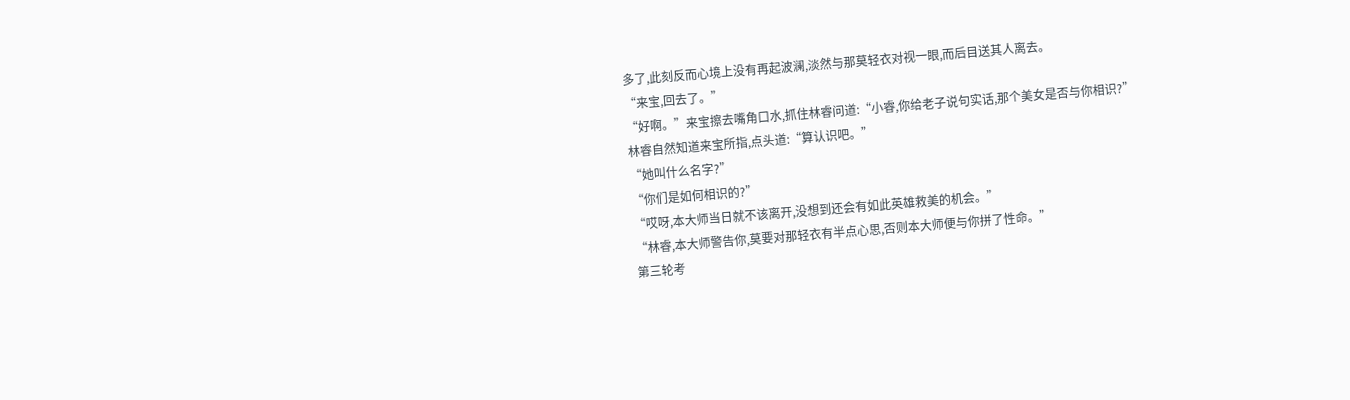多了,此刻反而心境上没有再起波澜,淡然与那莫轻衣对视一眼,而后目送其人离去。
“来宝,回去了。”
“好啊。”来宝擦去嘴角口水,抓住林睿问道:“小睿,你给老子说句实话,那个美女是否与你相识?”
林睿自然知道来宝所指,点头道:“算认识吧。”
“她叫什么名字?”
“你们是如何相识的?”
“哎呀,本大师当日就不该离开,没想到还会有如此英雄救美的机会。”
“林睿,本大师警告你,莫要对那轻衣有半点心思,否则本大师便与你拼了性命。”
第三轮考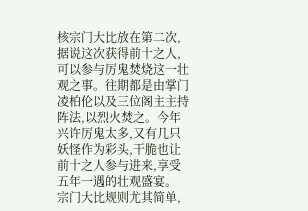核宗门大比放在第二次,据说这次获得前十之人,可以参与厉鬼焚烧这一壮观之事。往期都是由掌门凌柏伦以及三位阁主主持阵法,以烈火焚之。今年兴许厉鬼太多,又有几只妖怪作为彩头,干脆也让前十之人参与进来,享受五年一遇的壮观盛宴。
宗门大比规则尤其简单,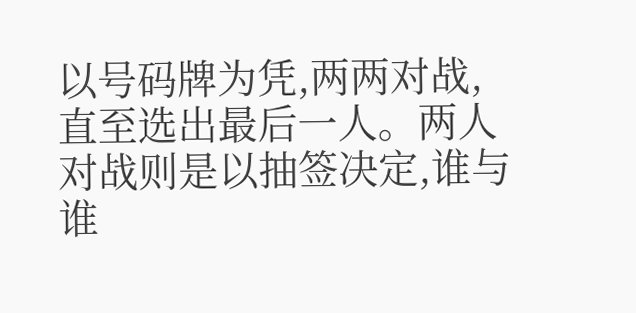以号码牌为凭,两两对战,直至选出最后一人。两人对战则是以抽签决定,谁与谁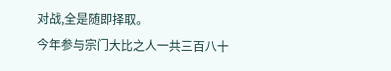对战,全是随即择取。
今年参与宗门大比之人一共三百八十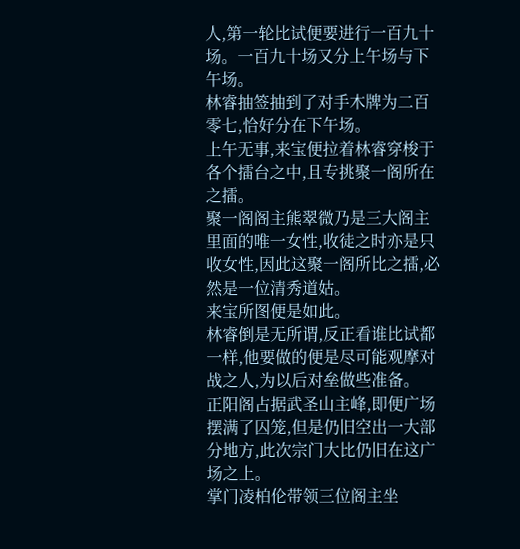人,第一轮比试便要进行一百九十场。一百九十场又分上午场与下午场。
林睿抽签抽到了对手木牌为二百零七,恰好分在下午场。
上午无事,来宝便拉着林睿穿梭于各个擂台之中,且专挑聚一阁所在之擂。
聚一阁阁主熊翠微乃是三大阁主里面的唯一女性,收徒之时亦是只收女性,因此这聚一阁所比之擂,必然是一位清秀道姑。
来宝所图便是如此。
林睿倒是无所谓,反正看谁比试都一样,他要做的便是尽可能观摩对战之人,为以后对垒做些准备。
正阳阁占据武圣山主峰,即便广场摆满了囚笼,但是仍旧空出一大部分地方,此次宗门大比仍旧在这广场之上。
掌门凌柏伦带领三位阁主坐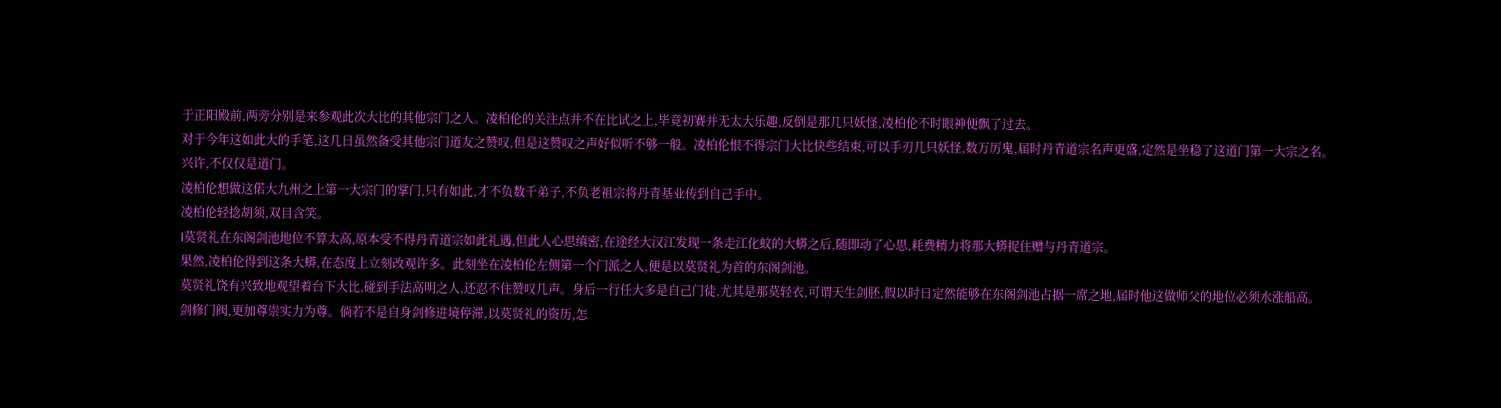于正阳殿前,两旁分别是来参观此次大比的其他宗门之人。凌柏伦的关注点并不在比试之上,毕竟初赛并无太大乐趣,反倒是那几只妖怪,凌柏伦不时眼神便飘了过去。
对于今年这如此大的手笔,这几日虽然备受其他宗门道友之赞叹,但是这赞叹之声好似听不够一般。凌柏伦恨不得宗门大比快些结束,可以手刃几只妖怪,数万厉鬼,届时丹青道宗名声更盛,定然是坐稳了这道门第一大宗之名。
兴许,不仅仅是道门。
凌柏伦想做这偌大九州之上第一大宗门的掌门,只有如此,才不负数千弟子,不负老祖宗将丹青基业传到自己手中。
凌柏伦轻捻胡须,双目含笑。
I莫贤礼在东阁剑池地位不算太高,原本受不得丹青道宗如此礼遇,但此人心思缜密,在途经大汉江发现一条走江化蚊的大蟒之后,随即动了心思,耗费精力将那大蟒捉住赠与丹青道宗。
果然,凌柏伦得到这条大蟒,在态度上立刻改观许多。此刻坐在凌柏伦左侧第一个门派之人,便是以莫贤礼为首的东阁剑池。
莫贤礼饶有兴致地观望着台下大比,碰到手法高明之人,还忍不住赞叹几声。身后一行任大多是自己门徒,尤其是那莫轻衣,可谓天生剑胚,假以时日定然能够在东阁剑池占据一席之地,届时他这做师父的地位必须水涨船高。
剑修门阀,更加尊崇实力为尊。倘若不是自身剑修进境停滞,以莫贤礼的资历,怎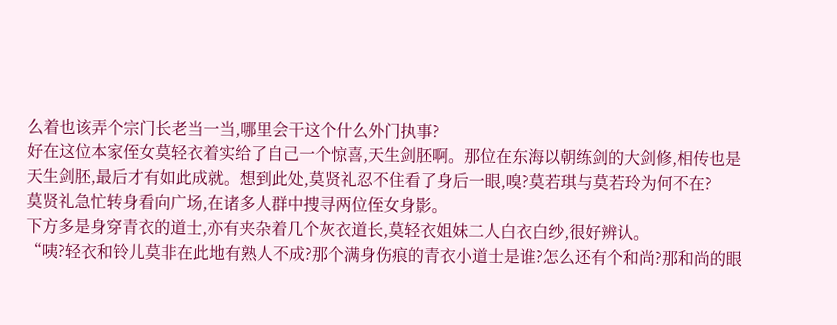么着也该弄个宗门长老当一当,哪里会干这个什么外门执事?
好在这位本家侄女莫轻衣着实给了自己一个惊喜,天生剑胚啊。那位在东海以朝练剑的大剑修,相传也是天生剑胚,最后才有如此成就。想到此处,莫贤礼忍不住看了身后一眼,嗅?莫若琪与莫若玲为何不在?
莫贤礼急忙转身看向广场,在诸多人群中捜寻两位侄女身影。
下方多是身穿青衣的道士,亦有夹杂着几个灰衣道长,莫轻衣姐妹二人白衣白纱,很好辨认。
“咦?轻衣和铃儿莫非在此地有熟人不成?那个满身伤痕的青衣小道士是谁?怎么还有个和尚?那和尚的眼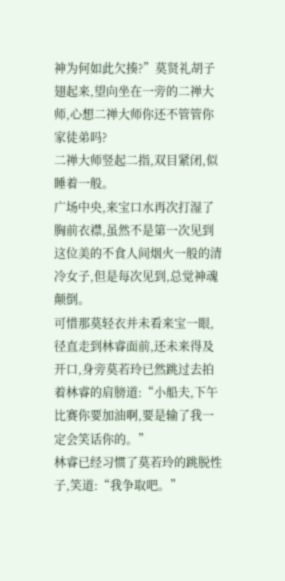神为何如此欠揍?”莫贤礼胡子翅起来,望向坐在一旁的二禅大师,心想二禅大师你还不管管你家徒弟吗?
二禅大师竖起二指,双目紧闭,似睡着一般。
广场中央,来宝口水再次打湿了胸前衣襟,虽然不是第一次见到这位美的不食人间烟火一般的清冷女子,但是每次见到,总觉神魂颠倒。
可惜那莫轻衣并未看来宝一眼,径直走到林睿面前,还未来得及开口,身旁莫若玲已然跳过去拍着林睿的肩膀道:“小船夫,下午比赛你要加油啊,要是输了我一定会笑话你的。”
林睿已经习惯了莫若玲的跳脱性子,笑道:“我争取吧。”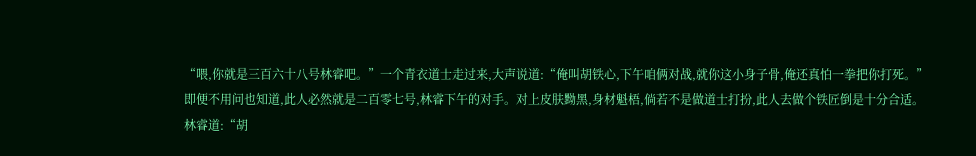“喂,你就是三百六十八号林睿吧。”一个青衣道士走过来,大声说道:“俺叫胡铁心,下午咱俩对战,就你这小身子骨,俺还真怕一拳把你打死。”
即便不用问也知道,此人必然就是二百零七号,林睿下午的对手。对上皮肤黝黑,身材魁梧,倘若不是做道士打扮,此人去做个铁匠倒是十分合适。
林睿道:“胡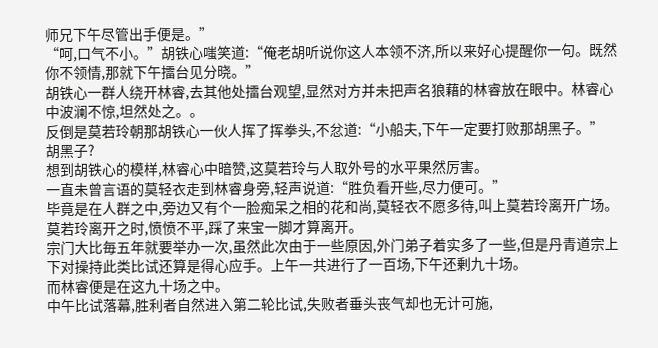师兄下午尽管出手便是。”
“呵,口气不小。”胡铁心嗤笑道:“俺老胡听说你这人本领不济,所以来好心提醒你一句。既然你不领情,那就下午擂台见分晓。”
胡铁心一群人绕开林睿,去其他处擂台观望,显然对方并未把声名狼藉的林睿放在眼中。林睿心
中波澜不惊,坦然处之。。
反倒是莫若玲朝那胡铁心一伙人挥了挥拳头,不忿道:“小船夫,下午一定要打败那胡黑子。”
胡黑子?
想到胡铁心的模样,林睿心中暗赞,这莫若玲与人取外号的水平果然厉害。
一直未曾言语的莫轻衣走到林睿身旁,轻声说道:“胜负看开些,尽力便可。”
毕竟是在人群之中,旁边又有个一脸痴呆之相的花和尚,莫轻衣不愿多待,叫上莫若玲离开广场。莫若玲离开之时,愤愤不平,踩了来宝一脚才算离开。
宗门大比毎五年就要举办一次,虽然此次由于一些原因,外门弟子着实多了一些,但是丹青道宗上下对操持此类比试还算是得心应手。上午一共进行了一百场,下午还剰九十场。
而林睿便是在这九十场之中。
中午比试落幕,胜利者自然进入第二轮比试,失败者垂头丧气却也无计可施,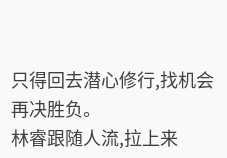只得回去潜心修行,找机会再决胜负。
林睿跟随人流,拉上来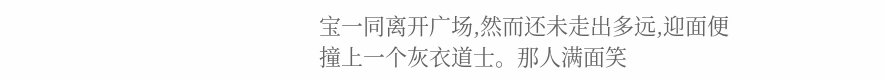宝一同离开广场,然而还未走出多远,迎面便撞上一个灰衣道士。那人满面笑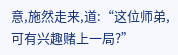意,施然走来,道:“这位师弟,可有兴趣赌上一局?”